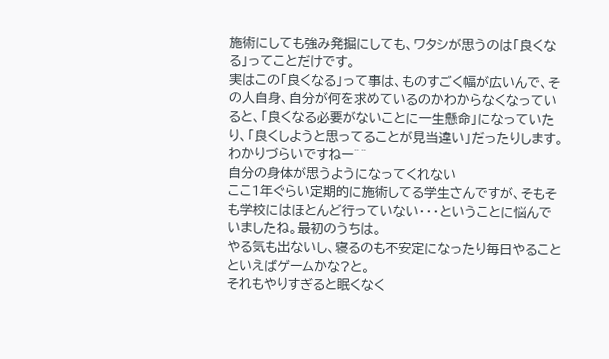施術にしても強み発掘にしても、ワタシが思うのは「良くなる」ってことだけです。
実はこの「良くなる」って事は、ものすごく幅が広いんで、その人自身、自分が何を求めているのかわからなくなっていると、「良くなる必要がないことに一生懸命」になっていたり、「良くしようと思ってることが見当違い」だったりします。わかりづらいですねー^^
自分の身体が思うようになってくれない
ここ1年ぐらい定期的に施術してる学生さんですが、そもそも学校にはほとんど行っていない・・・ということに悩んでいましたね。最初のうちは。
やる気も出ないし、寝るのも不安定になったり毎日やることといえばゲームかな?と。
それもやりすぎると眠くなく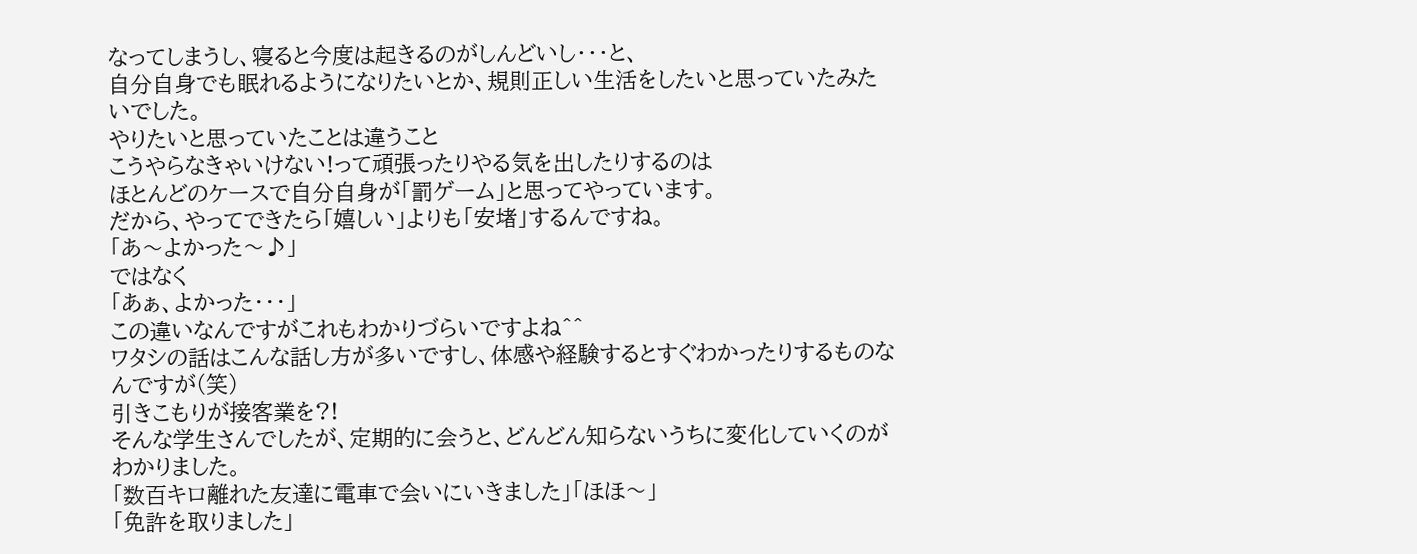なってしまうし、寝ると今度は起きるのがしんどいし・・・と、
自分自身でも眠れるようになりたいとか、規則正しい生活をしたいと思っていたみたいでした。
やりたいと思っていたことは違うこと
こうやらなきゃいけない!って頑張ったりやる気を出したりするのは
ほとんどのケースで自分自身が「罰ゲーム」と思ってやっています。
だから、やってできたら「嬉しい」よりも「安堵」するんですね。
「あ〜よかった〜♪」
ではなく
「あぁ、よかった・・・」
この違いなんですがこれもわかりづらいですよね^^
ワタシの話はこんな話し方が多いですし、体感や経験するとすぐわかったりするものなんですが(笑)
引きこもりが接客業を?!
そんな学生さんでしたが、定期的に会うと、どんどん知らないうちに変化していくのがわかりました。
「数百キロ離れた友達に電車で会いにいきました」「ほほ〜」
「免許を取りました」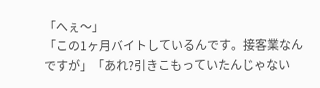「へぇ〜」
「この1ヶ月バイトしているんです。接客業なんですが」「あれ?引きこもっていたんじゃない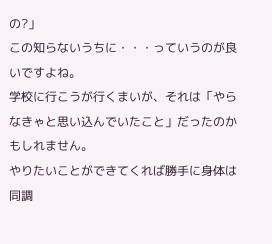の?」
この知らないうちに・・・っていうのが良いですよね。
学校に行こうが行くまいが、それは「やらなきゃと思い込んでいたこと」だったのかもしれません。
やりたいことができてくれば勝手に身体は同調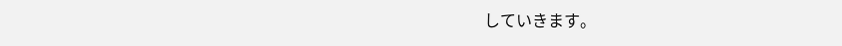していきます。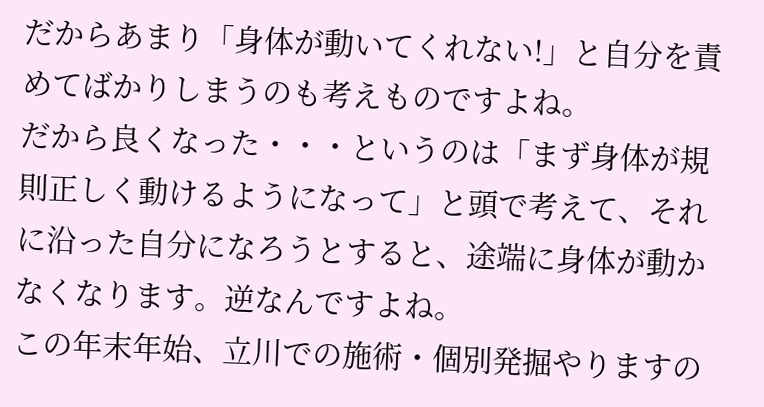だからあまり「身体が動いてくれない!」と自分を責めてばかりしまうのも考えものですよね。
だから良くなった・・・というのは「まず身体が規則正しく動けるようになって」と頭で考えて、それに沿った自分になろうとすると、途端に身体が動かなくなります。逆なんですよね。
この年末年始、立川での施術・個別発掘やりますの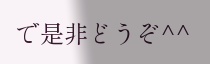で是非どうぞ^^